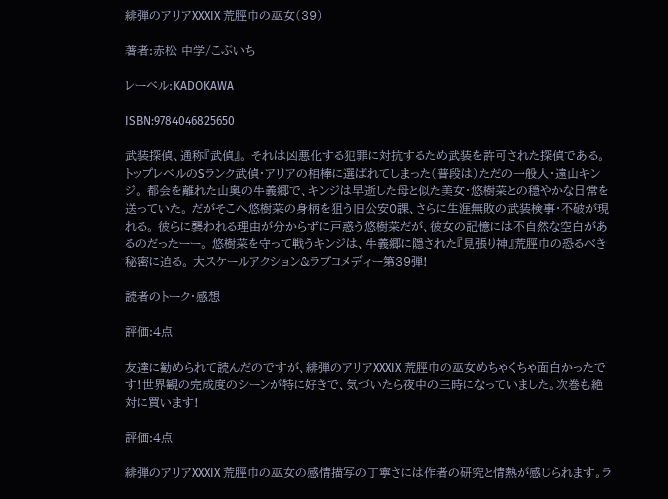緋弾のアリアXXXIX 荒脛巾の巫女(39)

著者:赤松 中学/こぶいち

レーベル:KADOKAWA

ISBN:9784046825650

武装探偵、通称『武偵』。 それは凶悪化する犯罪に対抗するため武装を許可された探偵である。 トップレベルのSランク武偵・アリアの相棒に選ばれてしまった(普段は)ただの一般人・遠山キンジ。 都会を離れた山奥の牛義郷で、キンジは早逝した母と似た美女・悠樹菜との穏やかな日常を送っていた。 だがそこへ悠樹菜の身柄を狙う旧公安0課、さらに生涯無敗の武装検事・不破が現れる。 彼らに襲われる理由が分からずに戸惑う悠樹菜だが、彼女の記憶には不自然な空白があるのだったーー。 悠樹菜を守って戦うキンジは、牛義郷に隠された『見張り神』荒脛巾の恐るべき秘密に迫る。 大スケールアクション&ラブコメディー第39弾!

読者のトーク・感想

評価:4点

友達に勧められて読んだのですが、緋弾のアリアXXXIX 荒脛巾の巫女めちゃくちゃ面白かったです!世界観の完成度のシーンが特に好きで、気づいたら夜中の三時になっていました。次巻も絶対に買います!

評価:4点

緋弾のアリアXXXIX 荒脛巾の巫女の感情描写の丁寧さには作者の研究と情熱が感じられます。ラ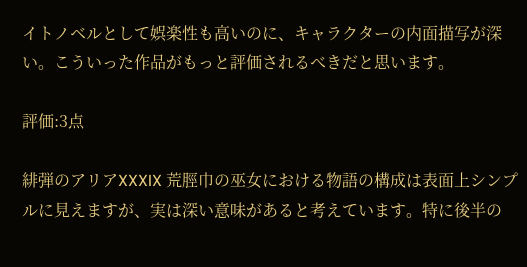イトノベルとして娯楽性も高いのに、キャラクターの内面描写が深い。こういった作品がもっと評価されるべきだと思います。

評価:3点

緋弾のアリアXXXIX 荒脛巾の巫女における物語の構成は表面上シンプルに見えますが、実は深い意味があると考えています。特に後半の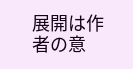展開は作者の意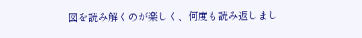図を読み解くのが楽しく、何度も読み返しまし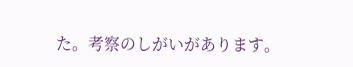た。考察のしがいがあります。